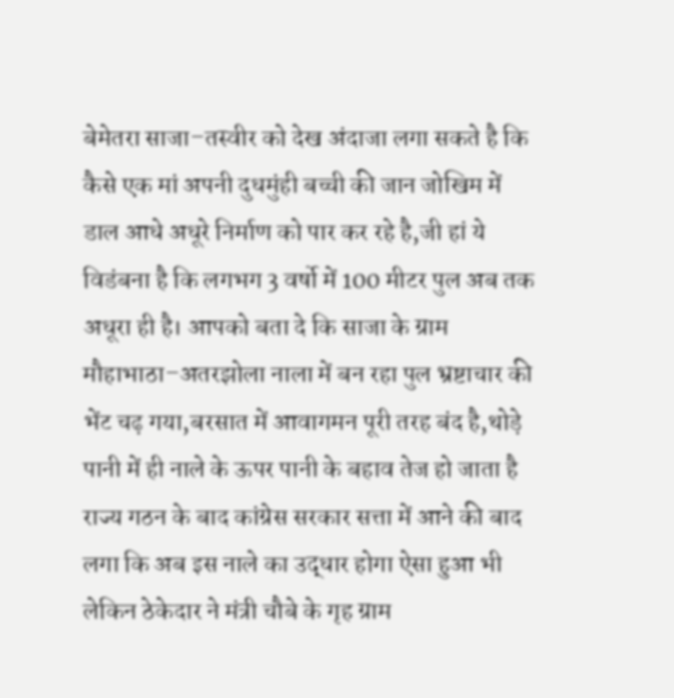बेमेतरा साजा–तस्वीर को देख अंदाजा लगा सकते है कि कैसे एक मां अपनी दुधमुंही बच्ची की जान जोखिम में डाल आधे अधूरे निर्माण को पार कर रहे है,जी हां ये विडंबना है कि लगभग 3 वर्षो में 100 मीटर पुल अब तक अधूरा ही है। आपको बता दे कि साजा के ग्राम मौहाभाठा–अतरझोला नाला में बन रहा पुल भ्रष्टाचार की भेंट चढ़ गया,बरसात में आवागमन पूरी तरह बंद है,थोड़े पानी में ही नाले के ऊपर पानी के बहाव तेज हो जाता है राज्य गठन के बाद कांग्रेस सरकार सत्ता में आने की बाद लगा कि अब इस नाले का उद्धार होगा ऐसा हुआ भी लेकिन ठेकेदार ने मंत्री चौबे के गृह ग्राम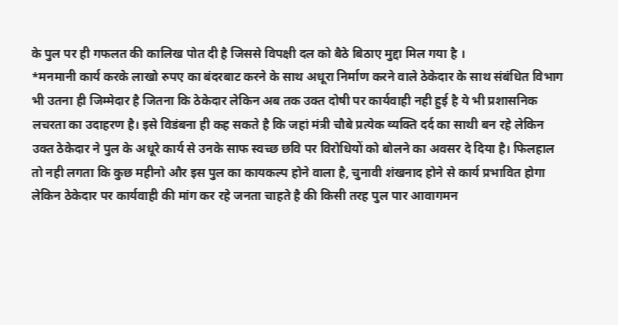के पुल पर ही गफलत की कालिख पोत दी है जिससे विपक्षी दल को बैठे बिठाए मुद्दा मिल गया है ।
*मनमानी कार्य करके लाखो रुपए का बंदरबाट करने के साथ अधूरा निर्माण करने वाले ठेकेदार के साथ संबंधित विभाग भी उतना ही जिम्मेदार है जितना कि ठेकेदार लेकिन अब तक उक्त दोषी पर कार्यवाही नही हुई है ये भी प्रशासनिक लचरता का उदाहरण है। इसे विडंबना ही कह सकते है कि जहां मंत्री चौबे प्रत्येक व्यक्ति दर्द का साथी बन रहे लेकिन उक्त ठेकेदार ने पुल के अधूरे कार्य से उनके साफ स्वच्छ छवि पर विरोधियों को बोलने का अवसर दे दिया है। फिलहाल तो नही लगता कि कुछ महीनो और इस पुल का कायकल्प होने वाला है, चुनावी शंखनाद होने से कार्य प्रभावित होगा लेकिन ठेकेदार पर कार्यवाही की मांग कर रहे जनता चाहते है की किसी तरह पुल पार आवागमन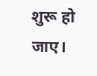शुरू हो जाए।